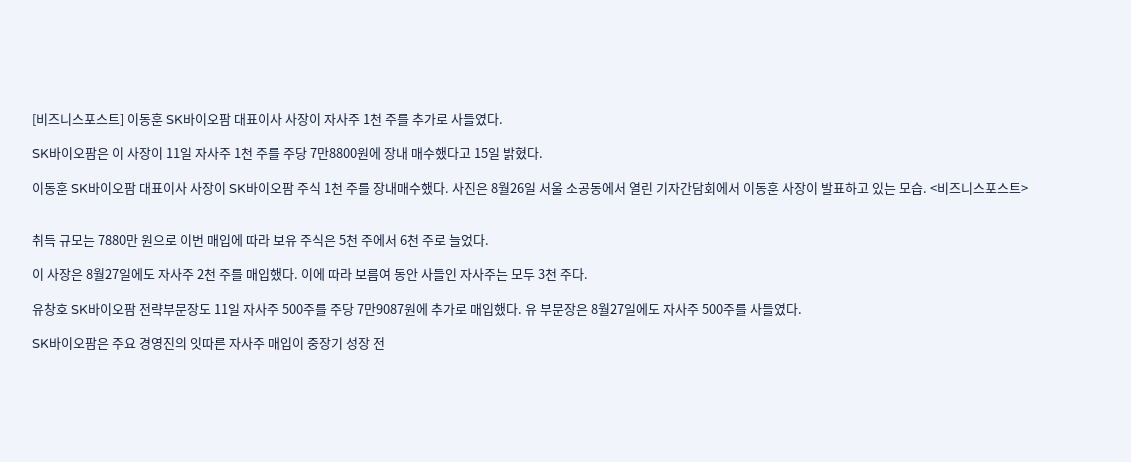[비즈니스포스트] 이동훈 SK바이오팜 대표이사 사장이 자사주 1천 주를 추가로 사들였다.

SK바이오팜은 이 사장이 11일 자사주 1천 주를 주당 7만8800원에 장내 매수했다고 15일 밝혔다.

이동훈 SK바이오팜 대표이사 사장이 SK바이오팜 주식 1천 주를 장내매수했다. 사진은 8월26일 서울 소공동에서 열린 기자간담회에서 이동훈 사장이 발표하고 있는 모습. <비즈니스포스트>


취득 규모는 7880만 원으로 이번 매입에 따라 보유 주식은 5천 주에서 6천 주로 늘었다.

이 사장은 8월27일에도 자사주 2천 주를 매입했다. 이에 따라 보름여 동안 사들인 자사주는 모두 3천 주다.

유창호 SK바이오팜 전략부문장도 11일 자사주 500주를 주당 7만9087원에 추가로 매입했다. 유 부문장은 8월27일에도 자사주 500주를 사들였다.

SK바이오팜은 주요 경영진의 잇따른 자사주 매입이 중장기 성장 전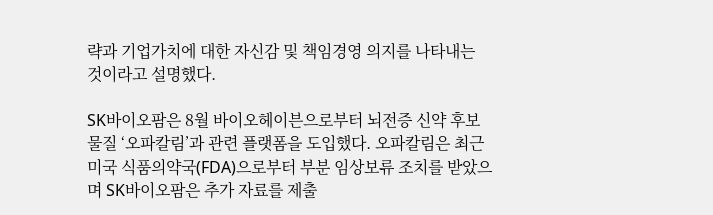략과 기업가치에 대한 자신감 및 책임경영 의지를 나타내는 것이라고 설명했다.

SK바이오팜은 8월 바이오헤이븐으로부터 뇌전증 신약 후보물질 ‘오파칼림’과 관련 플랫폼을 도입했다. 오파칼림은 최근 미국 식품의약국(FDA)으로부터 부분 임상보류 조치를 받았으며 SK바이오팜은 추가 자료를 제출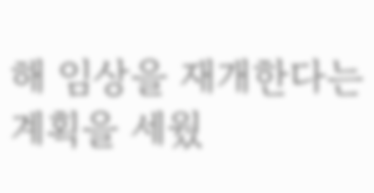해 임상을 재개한다는 계획을 세웠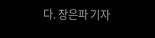다. 장은파 기자